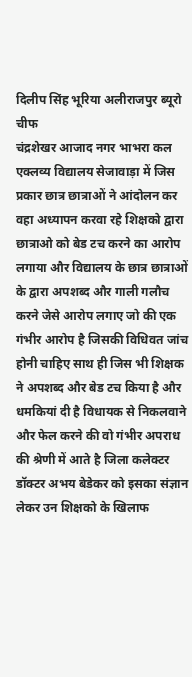दिलीप सिंह भूरिया अलीराजपुर ब्यूरो चीफ
चंद्रशेखर आजाद नगर भाभरा कल एक्लव्य विद्यालय सेजावाड़ा में जिस प्रकार छात्र छात्राओं ने आंदोलन कर वहा अध्यापन करवा रहे शिक्षको द्वारा छात्राओ को बेड टच करने का आरोप लगाया और विद्यालय के छात्र छात्राओं के द्वारा अपशब्द और गाली गलौच करने जेसे आरोप लगाए जो की एक गंभीर आरोप है जिसकी विधिवत जांच होनी चाहिए साथ ही जिस भी शिक्षक ने अपशब्द और बेड टच किया है और धमकियां दी है विधायक से निकलवाने और फेल करने की वो गंभीर अपराध की श्रेणी में आते है जिला कलेक्टर डॉक्टर अभय बेडेकर को इसका संज्ञान लेकर उन शिक्षको के खिलाफ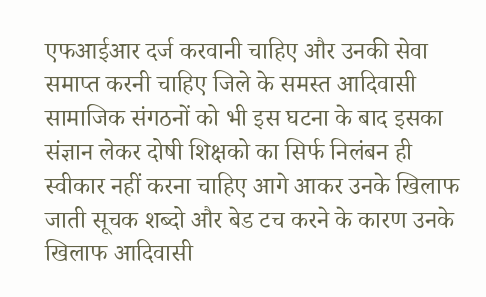एफआईआर दर्ज करवानी चाहिए और उनकी सेवा समाप्त करनी चाहिए जिले के समस्त आदिवासी सामाजिक संगठनों को भी इस घटना के बाद इसका संज्ञान लेकर दोषी शिक्षको का सिर्फ निलंबन ही स्वीकार नहीं करना चाहिए आगे आकर उनके खिलाफ जाती सूचक शब्दो और बेड टच करने के कारण उनके खिलाफ आदिवासी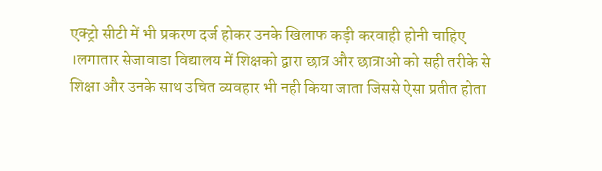एक्ट्रो सीटी में भी प्रकरण दर्ज होकर उनके खिलाफ कड़ी करवाही होनी चाहिए ।लगातार सेजावाडा विद्यालय में शिक्षको द्वारा छात्र और छात्राओ को सही तरीके से शिक्षा और उनके साथ उचित व्यवहार भी नही किया जाता जिससे ऐसा प्रतीत होता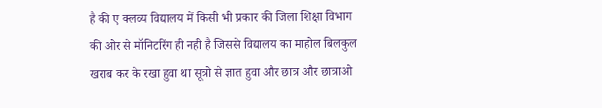है की ए क्लव्य विद्यालय में किसी भी प्रकार की जिला शिक्षा विभाग की ओर से मॉनिटरिंग ही नही है जिससे विद्यालय का माहोल बिलकुल खराब कर के रखा हुवा था सूत्रो से ज्ञात हुवा और छात्र और छात्राओ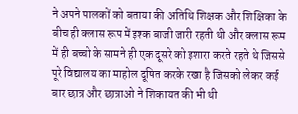ने अपने पालकों को बताया की अतिथि शिक्षक और शिक्षिका के बीच ही क्लास रूप में इश्क बाजी जारी रहती थी और क्लास रूम में ही बच्चो के सामने ही एक दूसरे को इशारा करते रहते थे जिससे पूरे विद्यालय का माहोल दूषित करके रखा है जिसको लेकर कई बार छात्र और छात्राओ ने शिकायत की भी थी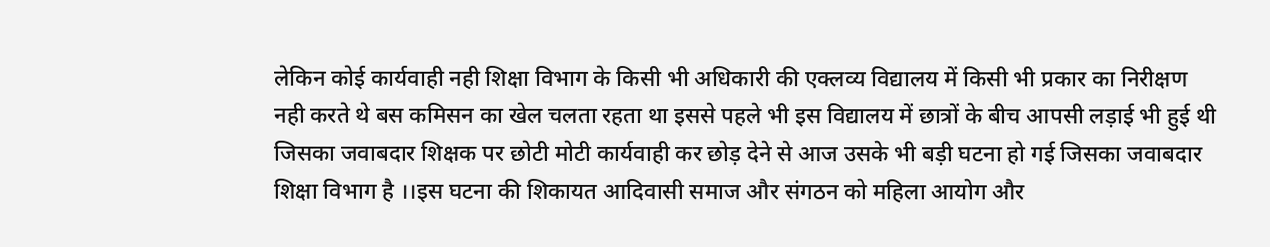लेकिन कोई कार्यवाही नही शिक्षा विभाग के किसी भी अधिकारी की एक्लव्य विद्यालय में किसी भी प्रकार का निरीक्षण नही करते थे बस कमिसन का खेल चलता रहता था इससे पहले भी इस विद्यालय में छात्रों के बीच आपसी लड़ाई भी हुई थी जिसका जवाबदार शिक्षक पर छोटी मोटी कार्यवाही कर छोड़ देने से आज उसके भी बड़ी घटना हो गई जिसका जवाबदार शिक्षा विभाग है ।।इस घटना की शिकायत आदिवासी समाज और संगठन को महिला आयोग और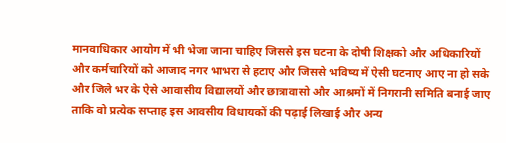मानवाधिकार आयोग में भी भेजा जाना चाहिए जिससे इस घटना के दोषी शिक्षको और अधिकारियों और कर्मचारियों को आजाद नगर भाभरा से हटाए और जिससे भविष्य में ऐसी घटनाए आए ना हो सके और जिले भर के ऐसे आवासीय विद्यालयों और छात्रावासो और आश्रमों में निगरानी समिति बनाई जाए ताकि वो प्रत्येक सप्ताह इस आवसीय विधायकों की पढ़ाई लिखाई और अन्य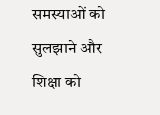समस्याओं को सुलझाने और शिक्षा को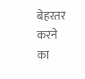बेहरतर करने का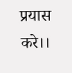प्रयास करे।।